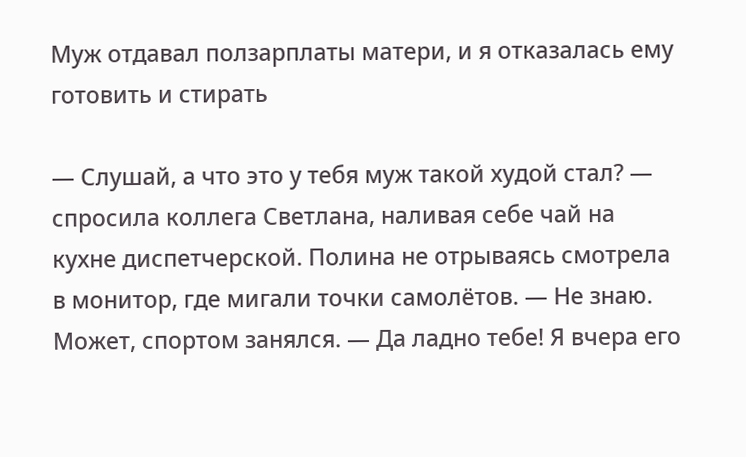Муж отдавал ползарплаты матери, и я отказалась ему готовить и стирать

— Слушай, а что это у тебя муж такой худой стал? — спросила коллега Светлана, наливая себе чай на кухне диспетчерской. Полина не отрываясь смотрела в монитор, где мигали точки самолётов. — Не знаю. Может, спортом занялся. — Да ладно тебе! Я вчера его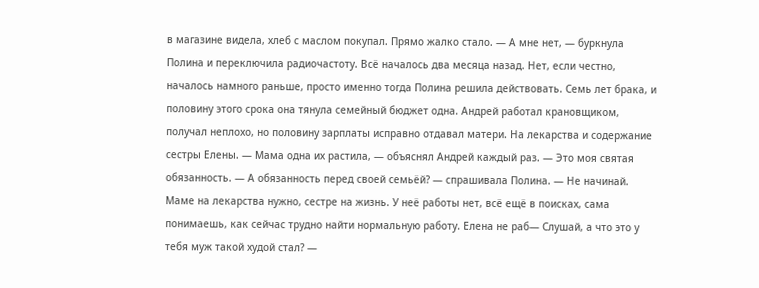в магазине видела, хлеб с маслом покупал. Прямо жалко стало. — А мне нет, — буркнула Полина и переключила радиочастоту. Всё началось два месяца назад. Нет, если честно, началось намного раньше, просто именно тогда Полина решила действовать. Семь лет брака, и половину этого срока она тянула семейный бюджет одна. Андрей работал крановщиком, получал неплохо, но половину зарплаты исправно отдавал матери. На лекарства и содержание сестры Елены. — Мама одна их растила, — объяснял Андрей каждый раз. — Это моя святая обязанность. — А обязанность перед своей семьёй? — спрашивала Полина. — Не начинай. Маме на лекарства нужно, сестре на жизнь. У неё работы нет, всё ещё в поисках, сама понимаешь, как сейчас трудно найти нормальную работу. Елена не раб— Слушай, а что это у тебя муж такой худой стал? —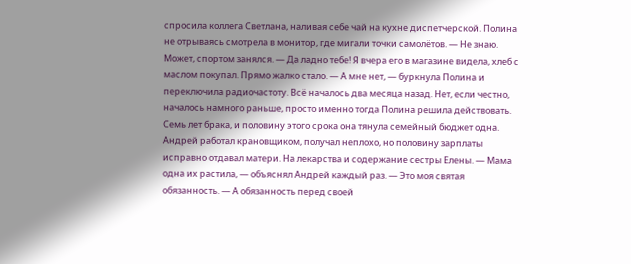спросила коллега Светлана, наливая себе чай на кухне диспетчерской. Полина не отрываясь смотрела в монитор, где мигали точки самолётов. — Не знаю. Может, спортом занялся. — Да ладно тебе! Я вчера его в магазине видела, хлеб с маслом покупал. Прямо жалко стало. — А мне нет, — буркнула Полина и переключила радиочастоту. Всё началось два месяца назад. Нет, если честно, началось намного раньше, просто именно тогда Полина решила действовать. Семь лет брака, и половину этого срока она тянула семейный бюджет одна. Андрей работал крановщиком, получал неплохо, но половину зарплаты исправно отдавал матери. На лекарства и содержание сестры Елены. — Мама одна их растила, — объяснял Андрей каждый раз. — Это моя святая обязанность. — А обязанность перед своей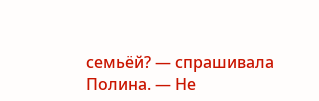семьёй? — спрашивала Полина. — Не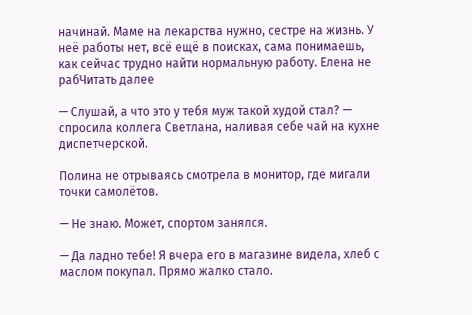начинай. Маме на лекарства нужно, сестре на жизнь. У неё работы нет, всё ещё в поисках, сама понимаешь, как сейчас трудно найти нормальную работу. Елена не рабЧитать далее

— Слушай, а что это у тебя муж такой худой стал? — спросила коллега Светлана, наливая себе чай на кухне диспетчерской.

Полина не отрываясь смотрела в монитор, где мигали точки самолётов.

— Не знаю. Может, спортом занялся.

— Да ладно тебе! Я вчера его в магазине видела, хлеб с маслом покупал. Прямо жалко стало.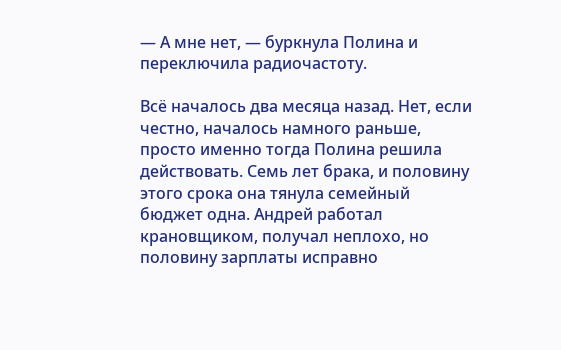— А мне нет, — буркнула Полина и переключила радиочастоту.

Всё началось два месяца назад. Нет, если честно, началось намного раньше, просто именно тогда Полина решила действовать. Семь лет брака, и половину этого срока она тянула семейный бюджет одна. Андрей работал крановщиком, получал неплохо, но половину зарплаты исправно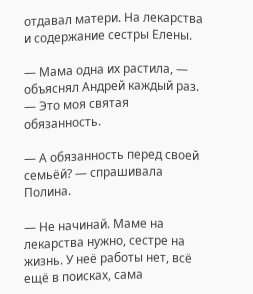отдавал матери. На лекарства и содержание сестры Елены.

— Мама одна их растила, — объяснял Андрей каждый раз. — Это моя святая обязанность.

— А обязанность перед своей семьёй? — спрашивала Полина.

— Не начинай. Маме на лекарства нужно, сестре на жизнь. У неё работы нет, всё ещё в поисках, сама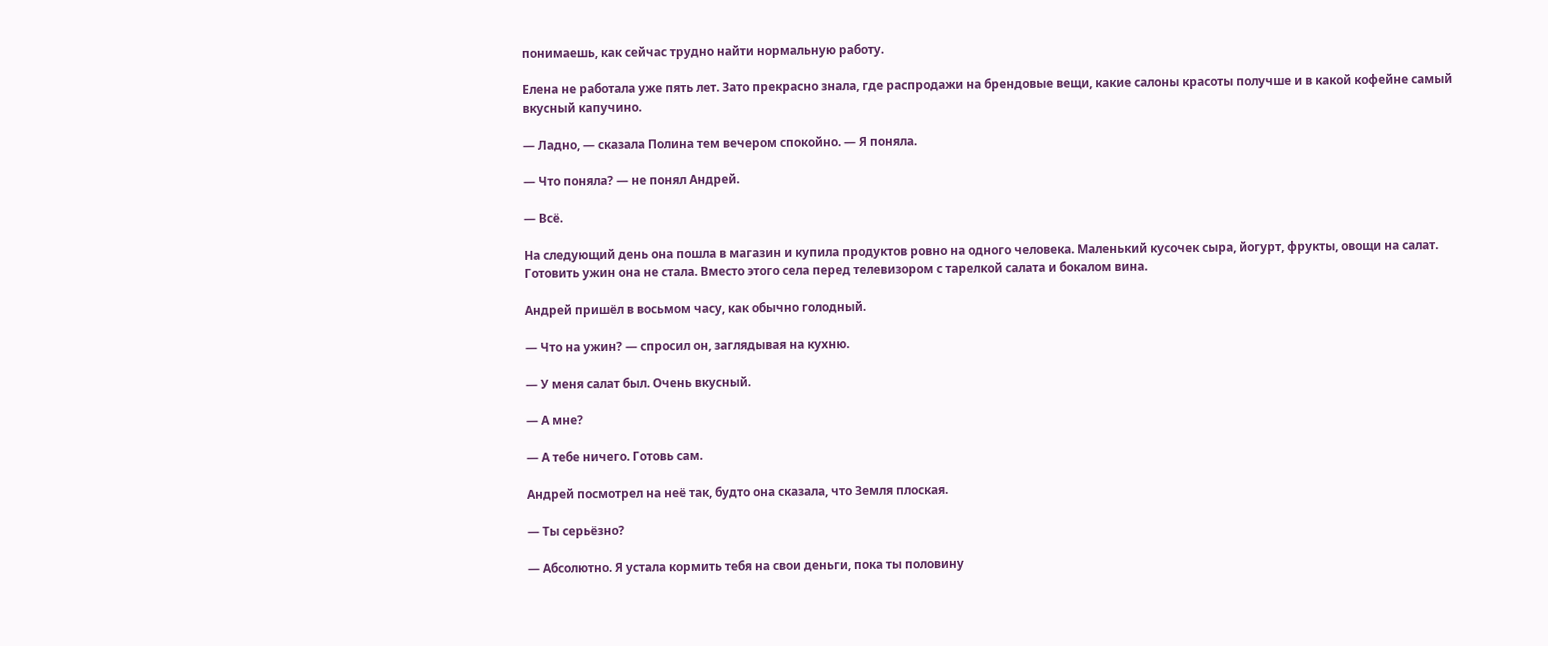понимаешь, как сейчас трудно найти нормальную работу.

Елена не работала уже пять лет. Зато прекрасно знала, где распродажи на брендовые вещи, какие салоны красоты получше и в какой кофейне самый вкусный капучино.

— Ладно, — сказала Полина тем вечером спокойно. — Я поняла.

— Что поняла? — не понял Андрей.

— Всё.

На следующий день она пошла в магазин и купила продуктов ровно на одного человека. Маленький кусочек сыра, йогурт, фрукты, овощи на салат. Готовить ужин она не стала. Вместо этого села перед телевизором с тарелкой салата и бокалом вина.

Андрей пришёл в восьмом часу, как обычно голодный.

— Что на ужин? — спросил он, заглядывая на кухню.

— У меня салат был. Очень вкусный.

— А мне?

— А тебе ничего. Готовь сам.

Андрей посмотрел на неё так, будто она сказала, что Земля плоская.

— Ты серьёзно?

— Абсолютно. Я устала кормить тебя на свои деньги, пока ты половину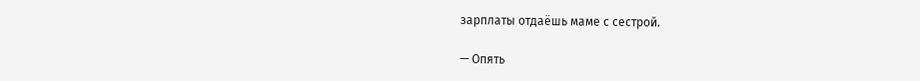зарплаты отдаёшь маме с сестрой.

— Опять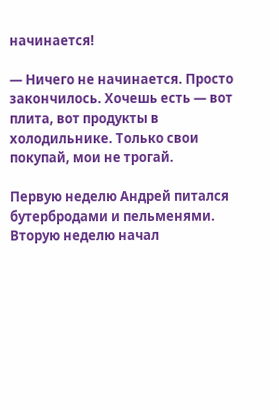начинается!

— Ничего не начинается. Просто закончилось. Хочешь есть — вот плита, вот продукты в холодильнике. Только свои покупай, мои не трогай.

Первую неделю Андрей питался бутербродами и пельменями. Вторую неделю начал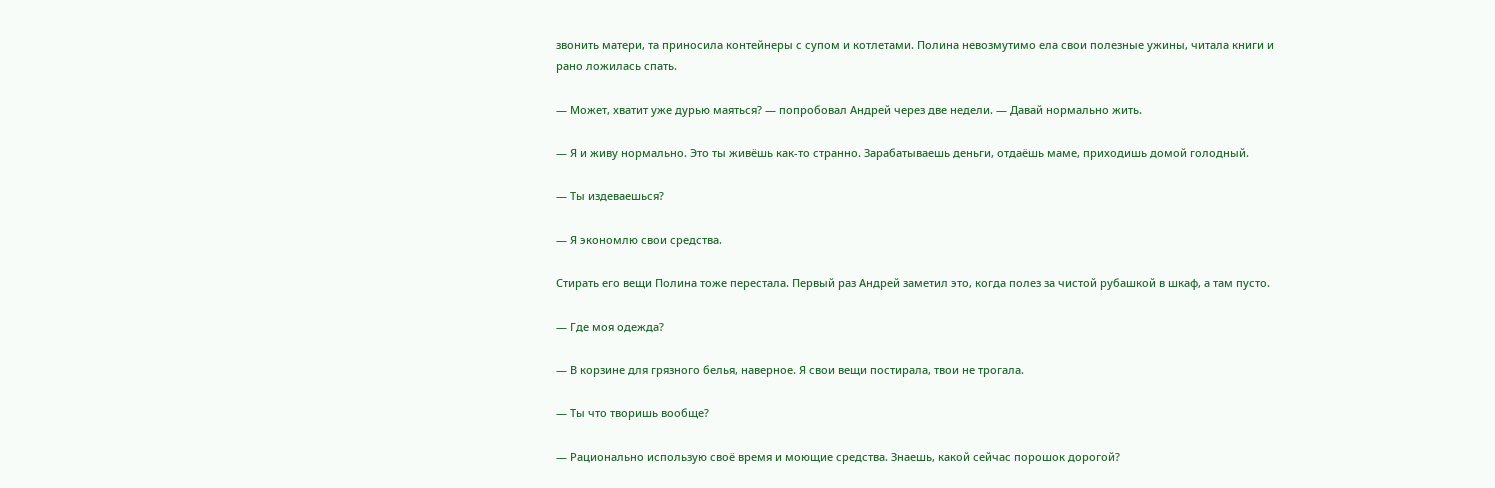звонить матери, та приносила контейнеры с супом и котлетами. Полина невозмутимо ела свои полезные ужины, читала книги и рано ложилась спать.

— Может, хватит уже дурью маяться? — попробовал Андрей через две недели. — Давай нормально жить.

— Я и живу нормально. Это ты живёшь как-то странно. Зарабатываешь деньги, отдаёшь маме, приходишь домой голодный.

— Ты издеваешься?

— Я экономлю свои средства.

Стирать его вещи Полина тоже перестала. Первый раз Андрей заметил это, когда полез за чистой рубашкой в шкаф, а там пусто.

— Где моя одежда?

— В корзине для грязного белья, наверное. Я свои вещи постирала, твои не трогала.

— Ты что творишь вообще?

— Рационально использую своё время и моющие средства. Знаешь, какой сейчас порошок дорогой?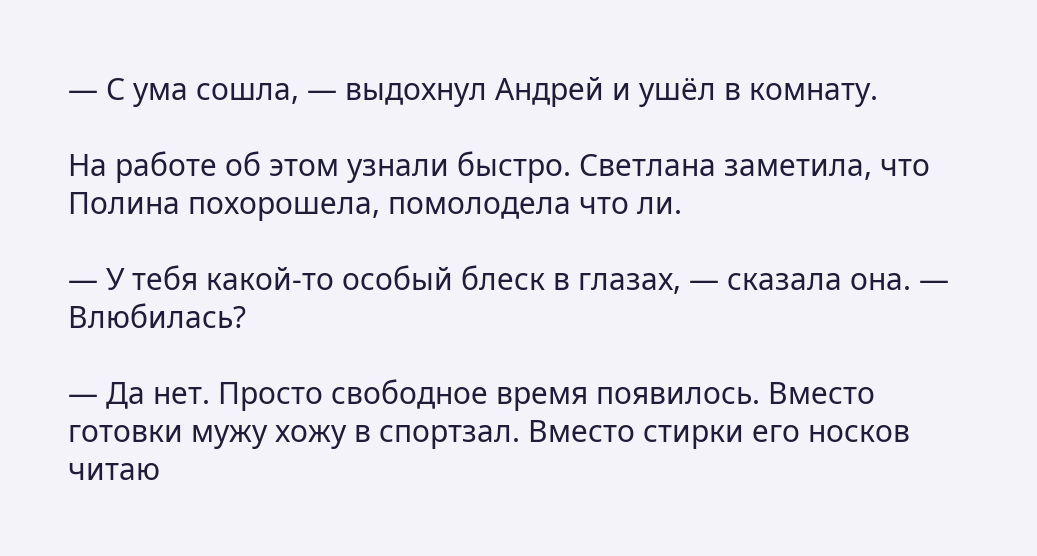— С ума сошла, — выдохнул Андрей и ушёл в комнату.

На работе об этом узнали быстро. Светлана заметила, что Полина похорошела, помолодела что ли.

— У тебя какой-то особый блеск в глазах, — сказала она. — Влюбилась?

— Да нет. Просто свободное время появилось. Вместо готовки мужу хожу в спортзал. Вместо стирки его носков читаю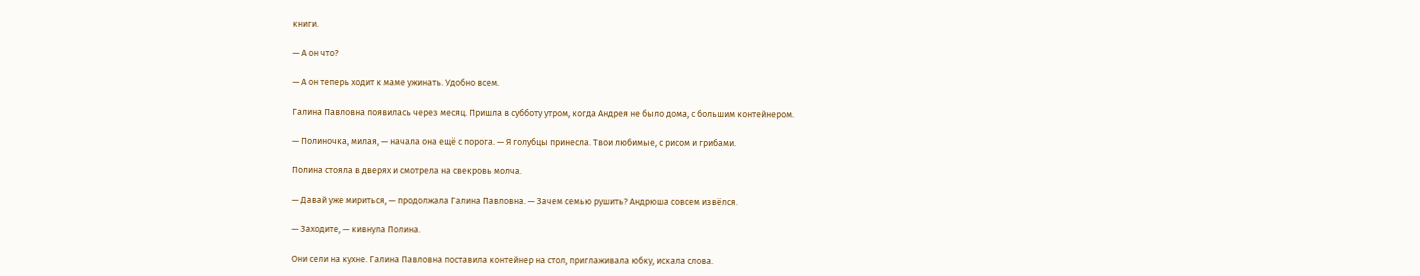книги.

— А он что?

— А он теперь ходит к маме ужинать. Удобно всем.

Галина Павловна появилась через месяц. Пришла в субботу утром, когда Андрея не было дома, с большим контейнером.

— Полиночка, милая, — начала она ещё с порога. — Я голубцы принесла. Твои любимые, с рисом и грибами.

Полина стояла в дверях и смотрела на свекровь молча.

— Давай уже мириться, — продолжала Галина Павловна. — Зачем семью рушить? Андрюша совсем извёлся.

— Заходите, — кивнула Полина.

Они сели на кухне. Галина Павловна поставила контейнер на стол, приглаживала юбку, искала слова.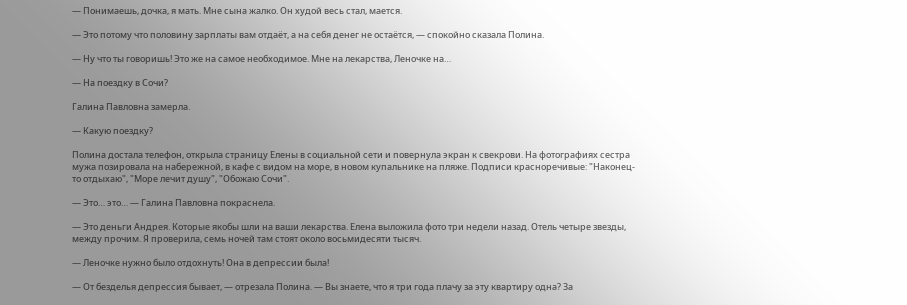— Понимаешь, дочка, я мать. Мне сына жалко. Он худой весь стал, мается.

— Это потому что половину зарплаты вам отдаёт, а на себя денег не остаётся, — спокойно сказала Полина.

— Ну что ты говоришь! Это же на самое необходимое. Мне на лекарства, Леночке на…

— На поездку в Сочи?

Галина Павловна замерла.

— Какую поездку?

Полина достала телефон, открыла страницу Елены в социальной сети и повернула экран к свекрови. На фотографиях сестра мужа позировала на набережной, в кафе с видом на море, в новом купальнике на пляже. Подписи красноречивые: "Наконец-то отдыхаю", "Море лечит душу", "Обожаю Сочи".

— Это… это… — Галина Павловна покраснела.

— Это деньги Андрея. Которые якобы шли на ваши лекарства. Елена выложила фото три недели назад. Отель четыре звезды, между прочим. Я проверила, семь ночей там стоят около восьмидесяти тысяч.

— Леночке нужно было отдохнуть! Она в депрессии была!

— От безделья депрессия бывает, — отрезала Полина. — Вы знаете, что я три года плачу за эту квартиру одна? За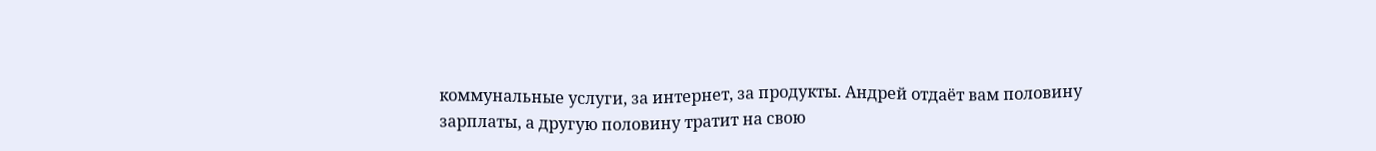коммунальные услуги, за интернет, за продукты. Андрей отдаёт вам половину зарплаты, а другую половину тратит на свою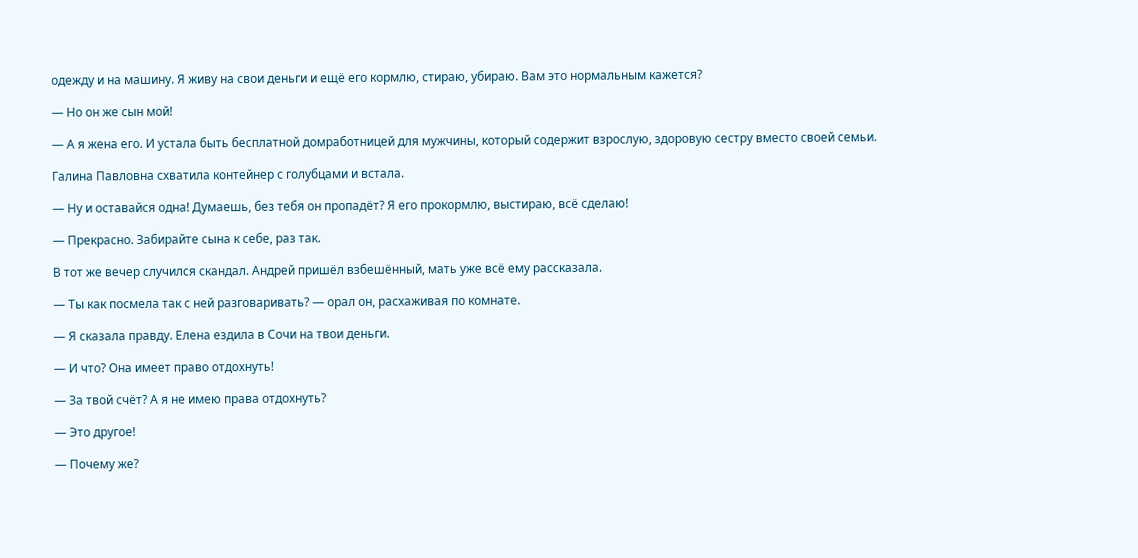одежду и на машину. Я живу на свои деньги и ещё его кормлю, стираю, убираю. Вам это нормальным кажется?

— Но он же сын мой!

— А я жена его. И устала быть бесплатной домработницей для мужчины, который содержит взрослую, здоровую сестру вместо своей семьи.

Галина Павловна схватила контейнер с голубцами и встала.

— Ну и оставайся одна! Думаешь, без тебя он пропадёт? Я его прокормлю, выстираю, всё сделаю!

— Прекрасно. Забирайте сына к себе, раз так.

В тот же вечер случился скандал. Андрей пришёл взбешённый, мать уже всё ему рассказала.

— Ты как посмела так с ней разговаривать? — орал он, расхаживая по комнате.

— Я сказала правду. Елена ездила в Сочи на твои деньги.

— И что? Она имеет право отдохнуть!

— За твой счёт? А я не имею права отдохнуть?

— Это другое!

— Почему же?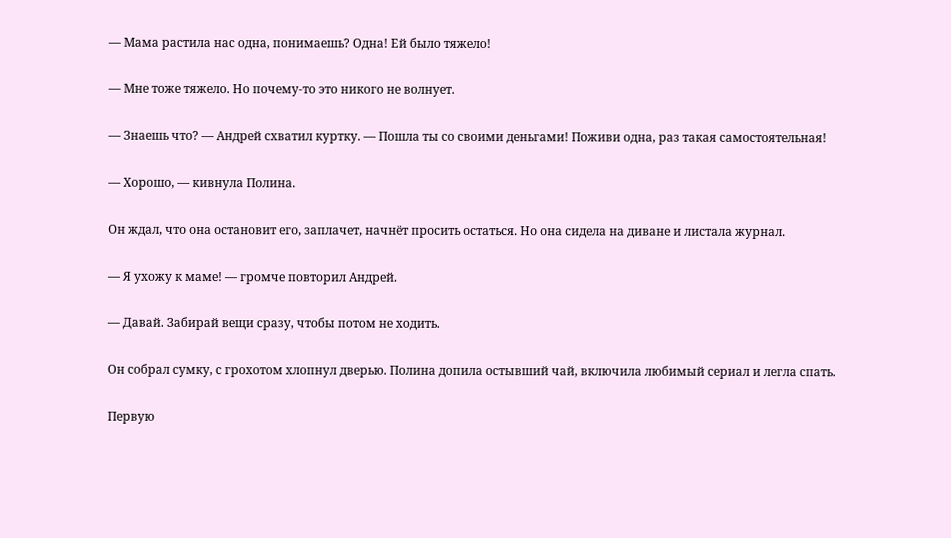— Мама растила нас одна, понимаешь? Одна! Ей было тяжело!

— Мне тоже тяжело. Но почему-то это никого не волнует.

— Знаешь что? — Андрей схватил куртку. — Пошла ты со своими деньгами! Поживи одна, раз такая самостоятельная!

— Хорошо, — кивнула Полина.

Он ждал, что она остановит его, заплачет, начнёт просить остаться. Но она сидела на диване и листала журнал.

— Я ухожу к маме! — громче повторил Андрей.

— Давай. Забирай вещи сразу, чтобы потом не ходить.

Он собрал сумку, с грохотом хлопнул дверью. Полина допила остывший чай, включила любимый сериал и легла спать.

Первую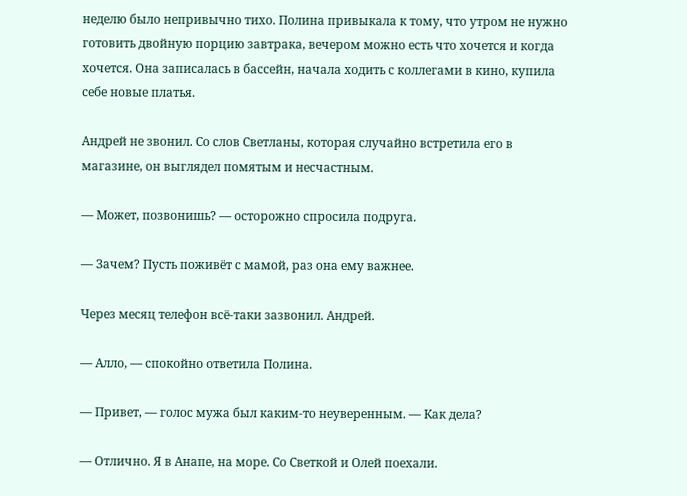неделю было непривычно тихо. Полина привыкала к тому, что утром не нужно готовить двойную порцию завтрака, вечером можно есть что хочется и когда хочется. Она записалась в бассейн, начала ходить с коллегами в кино, купила себе новые платья.

Андрей не звонил. Со слов Светланы, которая случайно встретила его в магазине, он выглядел помятым и несчастным.

— Может, позвонишь? — осторожно спросила подруга.

— Зачем? Пусть поживёт с мамой, раз она ему важнее.

Через месяц телефон всё-таки зазвонил. Андрей.

— Алло, — спокойно ответила Полина.

— Привет, — голос мужа был каким-то неуверенным. — Как дела?

— Отлично. Я в Анапе, на море. Со Светкой и Олей поехали.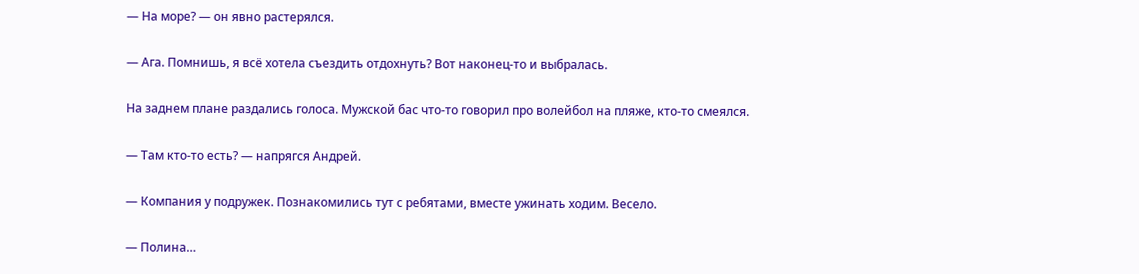— На море? — он явно растерялся.

— Ага. Помнишь, я всё хотела съездить отдохнуть? Вот наконец-то и выбралась.

На заднем плане раздались голоса. Мужской бас что-то говорил про волейбол на пляже, кто-то смеялся.

— Там кто-то есть? — напрягся Андрей.

— Компания у подружек. Познакомились тут с ребятами, вместе ужинать ходим. Весело.

— Полина…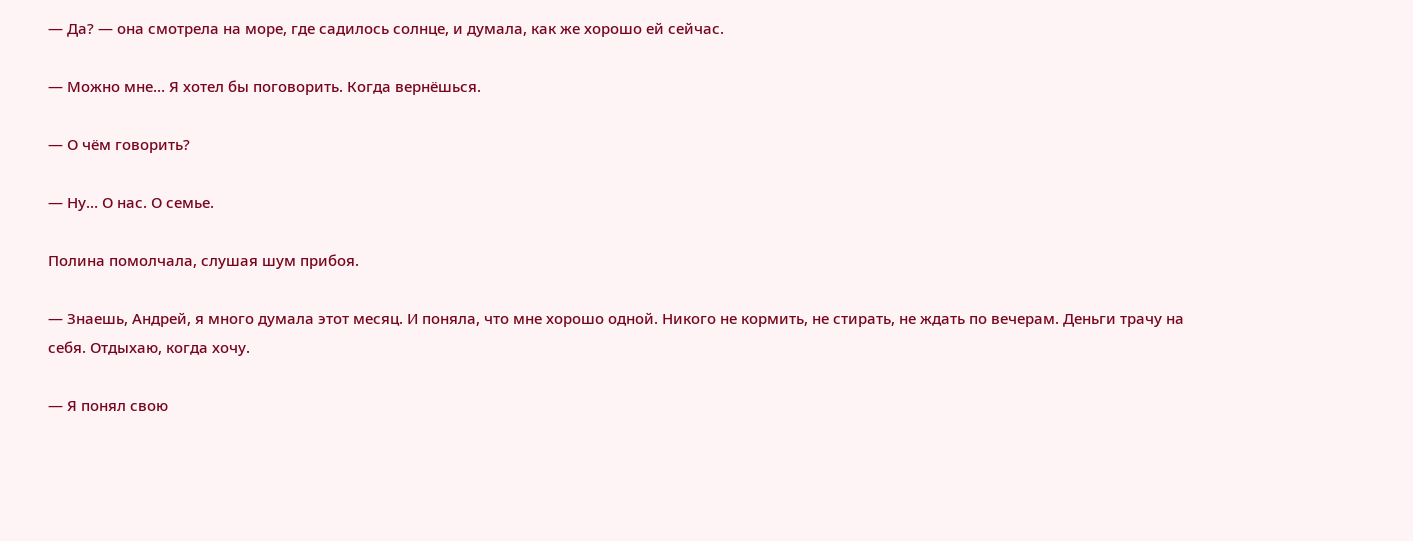— Да? — она смотрела на море, где садилось солнце, и думала, как же хорошо ей сейчас.

— Можно мне… Я хотел бы поговорить. Когда вернёшься.

— О чём говорить?

— Ну… О нас. О семье.

Полина помолчала, слушая шум прибоя.

— Знаешь, Андрей, я много думала этот месяц. И поняла, что мне хорошо одной. Никого не кормить, не стирать, не ждать по вечерам. Деньги трачу на себя. Отдыхаю, когда хочу.

— Я понял свою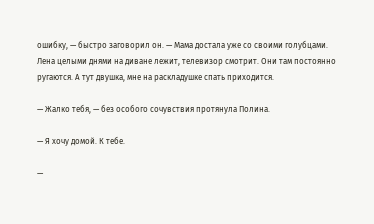ошибку, — быстро заговорил он. — Мама достала уже со своими голубцами. Лена целыми днями на диване лежит, телевизор смотрит. Они там постоянно ругаются. А тут двушка, мне на раскладушке спать приходится.

— Жалко тебя, — без особого сочувствия протянула Полина.

— Я хочу домой. К тебе.

—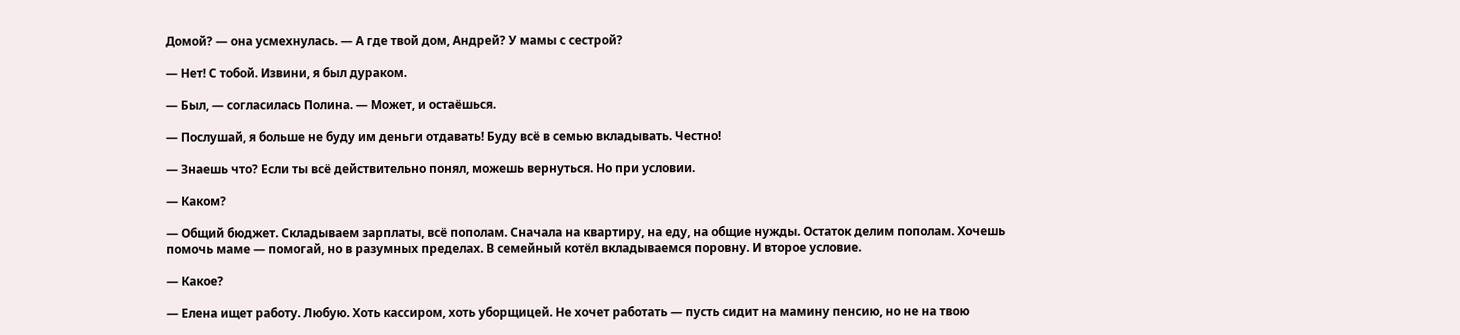Домой? — она усмехнулась. — А где твой дом, Андрей? У мамы с сестрой?

— Нет! С тобой. Извини, я был дураком.

— Был, — согласилась Полина. — Может, и остаёшься.

— Послушай, я больше не буду им деньги отдавать! Буду всё в семью вкладывать. Честно!

— Знаешь что? Если ты всё действительно понял, можешь вернуться. Но при условии.

— Каком?

— Общий бюджет. Складываем зарплаты, всё пополам. Сначала на квартиру, на еду, на общие нужды. Остаток делим пополам. Хочешь помочь маме — помогай, но в разумных пределах. В семейный котёл вкладываемся поровну. И второе условие.

— Какое?

— Елена ищет работу. Любую. Хоть кассиром, хоть уборщицей. Не хочет работать — пусть сидит на мамину пенсию, но не на твою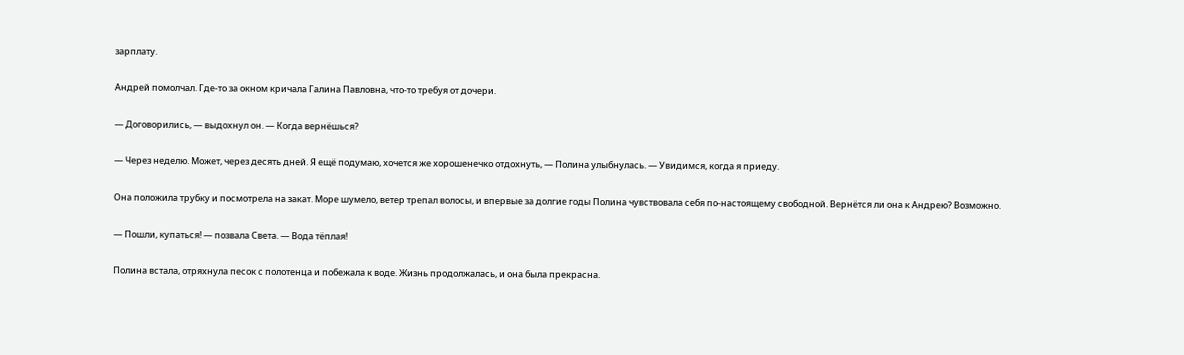зарплату.

Андрей помолчал. Где-то за окном кричала Галина Павловна, что-то требуя от дочери.

— Договорились, — выдохнул он. — Когда вернёшься?

— Через неделю. Может, через десять дней. Я ещё подумаю, хочется же хорошенечко отдохнуть, — Полина улыбнулась. — Увидимся, когда я приеду.

Она положила трубку и посмотрела на закат. Море шумело, ветер трепал волосы, и впервые за долгие годы Полина чувствовала себя по-настоящему свободной. Вернётся ли она к Андрею? Возможно.

— Пошли, купаться! — позвала Света. — Вода тёплая!

Полина встала, отряхнула песок с полотенца и побежала к воде. Жизнь продолжалась, и она была прекрасна.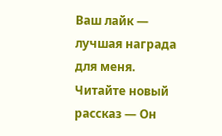Ваш лайк — лучшая награда для меня. Читайте новый рассказ — Он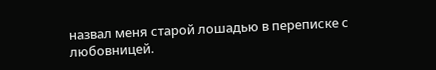назвал меня старой лошадью в переписке с любовницей.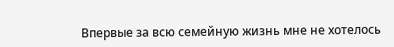Впервые за всю семейную жизнь мне не хотелось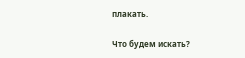плакать.

Что будем искать?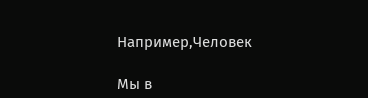Например,Человек

Мы в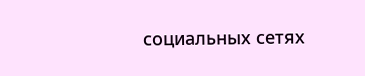социальных сетях